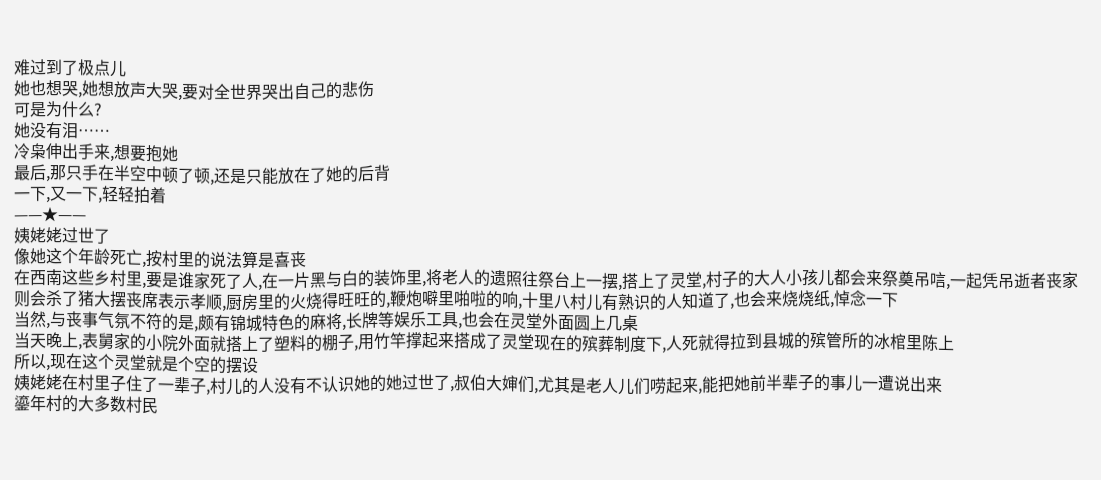难过到了极点儿
她也想哭,她想放声大哭,要对全世界哭出自己的悲伤
可是为什么?
她没有泪……
冷枭伸出手来,想要抱她
最后,那只手在半空中顿了顿,还是只能放在了她的后背
一下,又一下,轻轻拍着
——★——
姨姥姥过世了
像她这个年龄死亡,按村里的说法算是喜丧
在西南这些乡村里,要是谁家死了人,在一片黑与白的装饰里,将老人的遗照往祭台上一摆,搭上了灵堂,村子的大人小孩儿都会来祭奠吊唁,一起凭吊逝者丧家则会杀了猪大摆丧席表示孝顺,厨房里的火烧得旺旺的,鞭炮噼里啪啦的响,十里八村儿有熟识的人知道了,也会来烧烧纸,悼念一下
当然,与丧事气氛不符的是,颇有锦城特色的麻将,长牌等娱乐工具,也会在灵堂外面圆上几桌
当天晚上,表舅家的小院外面就搭上了塑料的棚子,用竹竿撑起来搭成了灵堂现在的殡葬制度下,人死就得拉到县城的殡管所的冰棺里陈上
所以,现在这个灵堂就是个空的摆设
姨姥姥在村里子住了一辈子,村儿的人没有不认识她的她过世了,叔伯大婶们,尤其是老人儿们唠起来,能把她前半辈子的事儿一遭说出来
鎏年村的大多数村民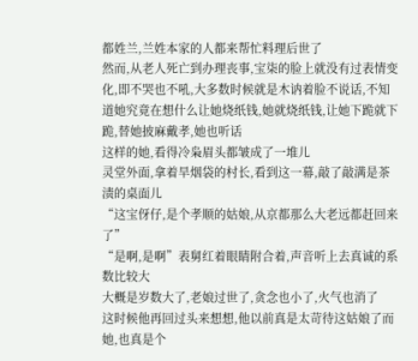都姓兰,兰姓本家的人都来帮忙料理后世了
然而,从老人死亡到办理丧事,宝柒的脸上就没有过表情变化,即不哭也不吼,大多数时候就是木讷着脸不说话,不知道她究竟在想什么让她烧纸钱,她就烧纸钱,让她下跪就下跪,替她披麻戴孝,她也听话
这样的她,看得冷枭眉头都皱成了一堆儿
灵堂外面,拿着旱烟袋的村长,看到这一幕,敲了敲满是茶渍的桌面儿
“这宝伢仔,是个孝顺的姑娘,从京都那么大老远都赶回来了”
“是啊,是啊”表舅红着眼睛附合着,声音听上去真诚的系数比较大
大概是岁数大了,老娘过世了,贪念也小了,火气也消了
这时候他再回过头来想想,他以前真是太苛待这姑娘了而她,也真是个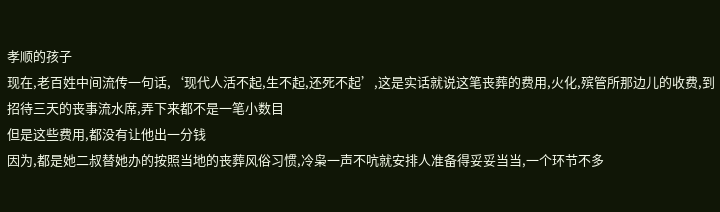孝顺的孩子
现在,老百姓中间流传一句话,‘现代人活不起,生不起,还死不起’,这是实话就说这笔丧葬的费用,火化,殡管所那边儿的收费,到招待三天的丧事流水席,弄下来都不是一笔小数目
但是这些费用,都没有让他出一分钱
因为,都是她二叔替她办的按照当地的丧葬风俗习惯,冷枭一声不吭就安排人准备得妥妥当当,一个环节不多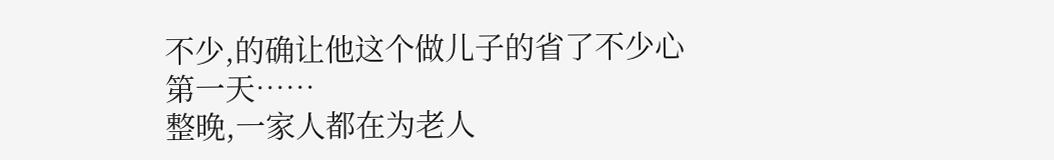不少,的确让他这个做儿子的省了不少心
第一天……
整晚,一家人都在为老人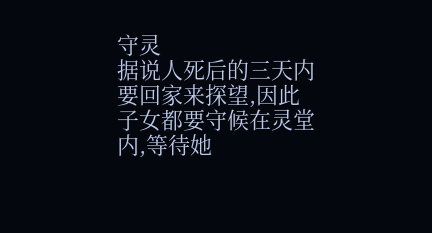守灵
据说人死后的三天内要回家来探望,因此子女都要守候在灵堂内,等待她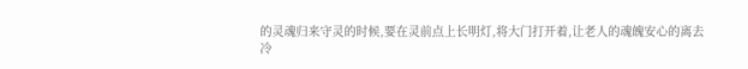的灵魂归来守灵的时候,要在灵前点上长明灯,将大门打开着,让老人的魂魄安心的离去
冷